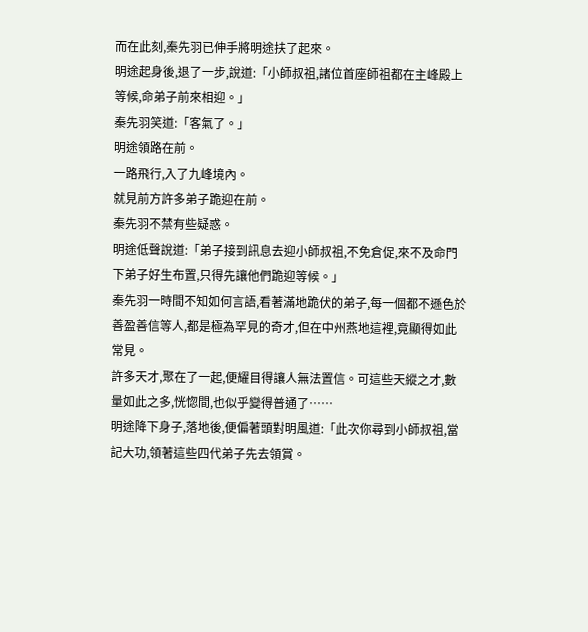而在此刻,秦先羽已伸手將明途扶了起來。
明途起身後,退了一步,說道:「小師叔祖,諸位首座師祖都在主峰殿上等候,命弟子前來相迎。」
秦先羽笑道:「客氣了。」
明途領路在前。
一路飛行,入了九峰境內。
就見前方許多弟子跪迎在前。
秦先羽不禁有些疑惑。
明途低聲說道:「弟子接到訊息去迎小師叔祖,不免倉促,來不及命門下弟子好生布置,只得先讓他們跪迎等候。」
秦先羽一時間不知如何言語,看著滿地跪伏的弟子,每一個都不遜色於善盈善信等人,都是極為罕見的奇才,但在中州燕地這裡,竟顯得如此常見。
許多天才,聚在了一起,便耀目得讓人無法置信。可這些天縱之才,數量如此之多,恍惚間,也似乎變得普通了……
明途降下身子,落地後,便偏著頭對明風道:「此次你尋到小師叔祖,當記大功,領著這些四代弟子先去領賞。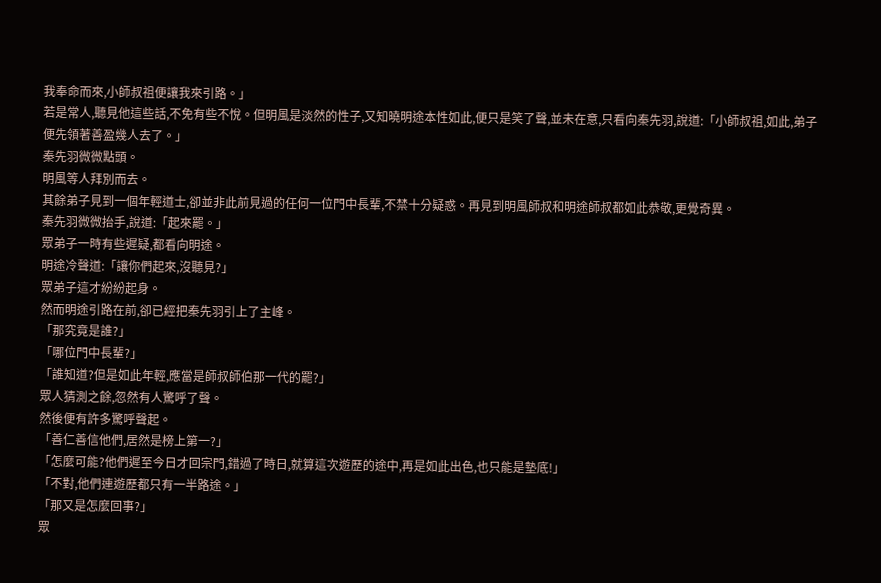我奉命而來,小師叔祖便讓我來引路。」
若是常人,聽見他這些話,不免有些不悅。但明風是淡然的性子,又知曉明途本性如此,便只是笑了聲,並未在意,只看向秦先羽,說道:「小師叔祖,如此,弟子便先領著善盈幾人去了。」
秦先羽微微點頭。
明風等人拜別而去。
其餘弟子見到一個年輕道士,卻並非此前見過的任何一位門中長輩,不禁十分疑惑。再見到明風師叔和明途師叔都如此恭敬,更覺奇異。
秦先羽微微抬手,說道:「起來罷。」
眾弟子一時有些遲疑,都看向明途。
明途冷聲道:「讓你們起來,沒聽見?」
眾弟子這才紛紛起身。
然而明途引路在前,卻已經把秦先羽引上了主峰。
「那究竟是誰?」
「哪位門中長輩?」
「誰知道?但是如此年輕,應當是師叔師伯那一代的罷?」
眾人猜測之餘,忽然有人驚呼了聲。
然後便有許多驚呼聲起。
「善仁善信他們,居然是榜上第一?」
「怎麼可能?他們遲至今日才回宗門,錯過了時日,就算這次遊歷的途中,再是如此出色,也只能是墊底!」
「不對,他們連遊歷都只有一半路途。」
「那又是怎麼回事?」
眾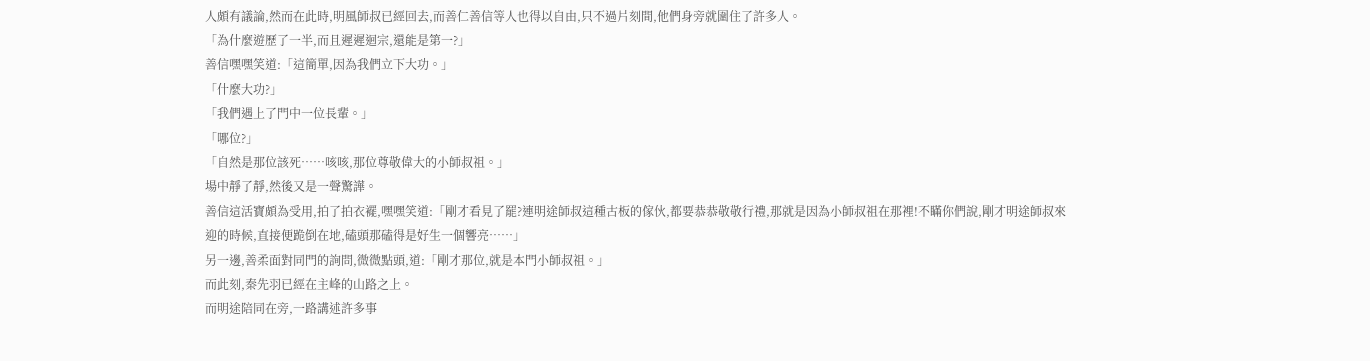人頗有議論,然而在此時,明風師叔已經回去,而善仁善信等人也得以自由,只不過片刻間,他們身旁就圍住了許多人。
「為什麼遊歷了一半,而且遲遲迴宗,還能是第一?」
善信嘿嘿笑道:「這簡單,因為我們立下大功。」
「什麼大功?」
「我們遇上了門中一位長輩。」
「哪位?」
「自然是那位該死……咳咳,那位尊敬偉大的小師叔祖。」
場中靜了靜,然後又是一聲驚譁。
善信這活寶頗為受用,拍了拍衣襬,嘿嘿笑道:「剛才看見了罷?連明途師叔這種古板的傢伙,都要恭恭敬敬行禮,那就是因為小師叔祖在那裡!不瞞你們說,剛才明途師叔來迎的時候,直接便跪倒在地,磕頭那磕得是好生一個響亮……」
另一邊,善柔面對同門的詢問,微微點頭,道:「剛才那位,就是本門小師叔祖。」
而此刻,秦先羽已經在主峰的山路之上。
而明途陪同在旁,一路講述許多事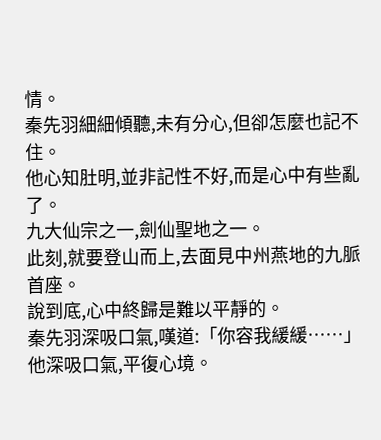情。
秦先羽細細傾聽,未有分心,但卻怎麼也記不住。
他心知肚明,並非記性不好,而是心中有些亂了。
九大仙宗之一,劍仙聖地之一。
此刻,就要登山而上,去面見中州燕地的九脈首座。
說到底,心中終歸是難以平靜的。
秦先羽深吸口氣,嘆道:「你容我緩緩……」
他深吸口氣,平復心境。